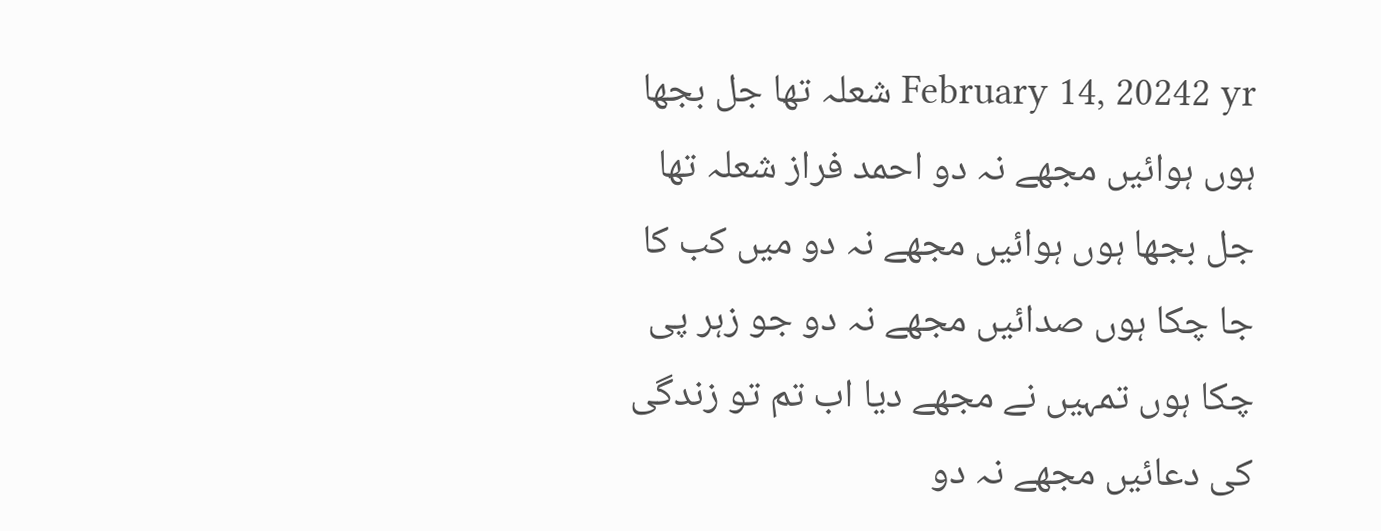February 14, 20242 yr شعلہ تھا جل بجھا ہوں ہوائیں مجھے نہ دو احمد فراز شعلہ تھا جل بجھا ہوں ہوائیں مجھے نہ دو میں کب کا جا چکا ہوں صدائیں مجھے نہ دو جو زہر پی چکا ہوں تمہیں نے مجھے دیا اب تم تو زندگی کی دعائیں مجھے نہ دو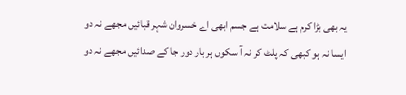یہ بھی بڑا کرم ہے سلامت ہے جسم ابھی اے خسروان شہر قبائیں مجھے نہ دو ایسا نہ ہو کبھی کہ پلٹ کر نہ آ سکوں ہر بار دور جا کے صدائیں مجھے نہ دو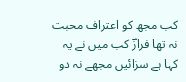کب مجھ کو اعتراف محبت نہ تھا فرازؔ کب میں نے یہ کہا ہے سزائیں مجھے نہ دو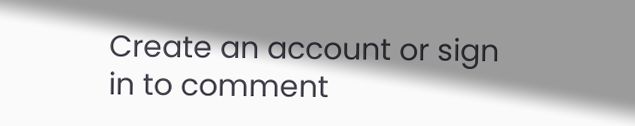Create an account or sign in to comment